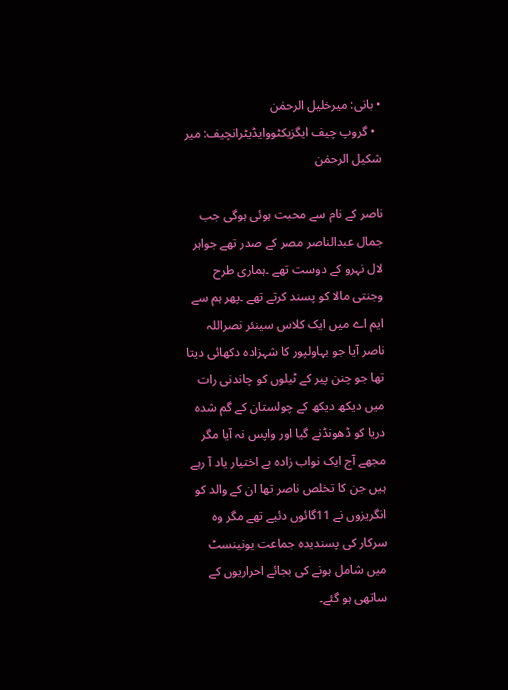• بانی: میرخلیل الرحمٰن
  • گروپ چیف ایگزیکٹووایڈیٹرانچیف: میر شکیل الرحمٰن

ناصر کے نام سے محبت ہوئی ہوگی جب جمال عبدالناصر مصر کے صدر تھے جواہر لال نہرو کے دوست تھے ۔ہماری طرح وجنتی مالا کو پسند کرتے تھے ۔پھر ہم سے ایم اے میں ایک کلاس سینئر نصراللہ ناصر آیا جو بہاولپور کا شہزادہ دکھائی دیتا تھا جو چنن پیر کے ٹیلوں کو چاندنی رات میں دیکھ دیکھ کے چولستان کے گم شدہ دریا کو ڈھونڈنے گیا اور واپس نہ آیا مگر مجھے آج ایک نواب زادہ بے اختیار یاد آ رہے ہیں جن کا تخلص ناصر تھا ان کے والد کو انگریزوں نے 11گائوں دئیے تھے مگر وہ سرکار کی پسندیدہ جماعت یونینسٹ میں شامل ہونے کی بجائے احراریوں کے ساتھی ہو گئے۔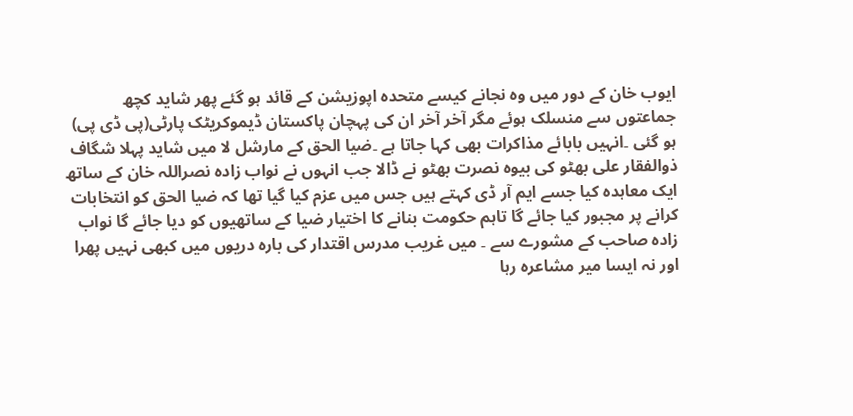ایوب خان کے دور میں وہ نجانے کیسے متحدہ اپوزیشن کے قائد ہو گئے پھر شاید کچھ جماعتوں سے منسلک ہوئے مگر آخر آخر ان کی پہچان پاکستان ڈیموکریٹک پارٹی(پی ڈی پی) ہو گئی ۔انہیں بابائے مذاکرات بھی کہا جاتا ہے ۔ضیا الحق کے مارشل لا میں شاید پہلا شگاف ذوالفقار علی بھٹو کی بیوہ نصرت بھٹو نے ڈالا جب انہوں نے نواب زادہ نصراللہ خان کے ساتھ ایک معاہدہ کیا جسے ایم آر ڈی کہتے ہیں جس میں عزم کیا گیا تھا کہ ضیا الحق کو انتخابات کرانے پر مجبور کیا جائے گا تاہم حکومت بنانے کا اختیار ضیا کے ساتھیوں کو دیا جائے گا نواب زادہ صاحب کے مشورے سے ۔ میں غریب مدرس اقتدار کی بارہ دریوں میں کبھی نہیں پھرا اور نہ ایسا میر مشاعرہ رہا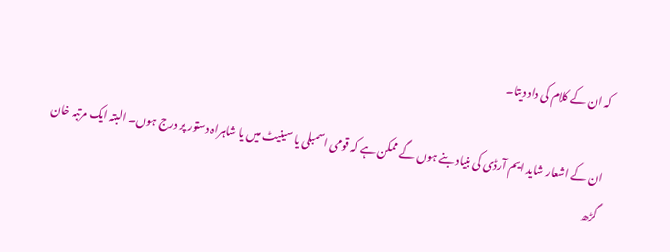کہ ان کے کلام کی داد دیتا۔

ان کے اشعار شاید ایم آرڈی کی بنیاد بنے ہوں گے ممکن ہے کہ قومی اسمبلی یا سینیٹ میں یا شاہراہ دستور پر درج ہوں۔ البتہ ایک مرتبہ خان گڑھ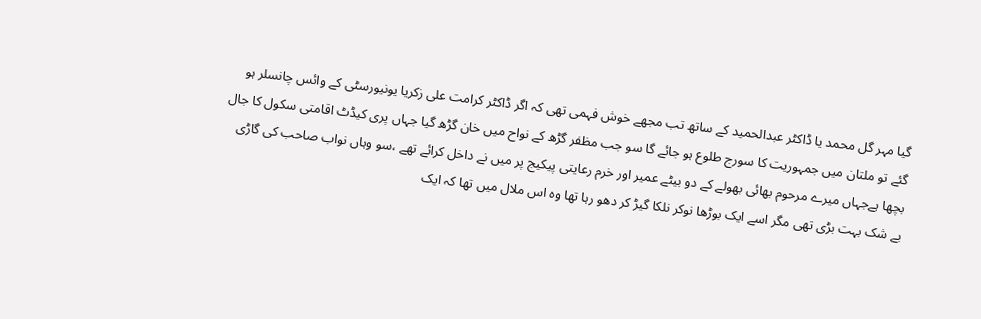گیا مہر گل محمد یا ڈاکٹر عبدالحمید کے ساتھ تب مجھے خوش فہمی تھی کہ اگر ڈاکٹر کرامت علی زکریا یونیورسٹی کے وائس چانسلر ہو گئے تو ملتان میں جمہوریت کا سورج طلوع ہو جائے گا سو جب مظفر گڑھ کے نواح میں خان گڑھ گیا جہاں پری کیڈٹ اقامتی سکول کا جال بچھا ہےجہاں میرے مرحوم بھائی بھولے کے دو بیٹے عمیر اور خرم رعایتی پیکیج پر میں نے داخل کرائے تھے ،سو وہاں نواب صاحب کی گاڑی بے شک بہت بڑی تھی مگر اسے ایک بوڑھا نوکر نلکا گیڑ کر دھو رہا تھا وہ اس ملال میں تھا کہ ایک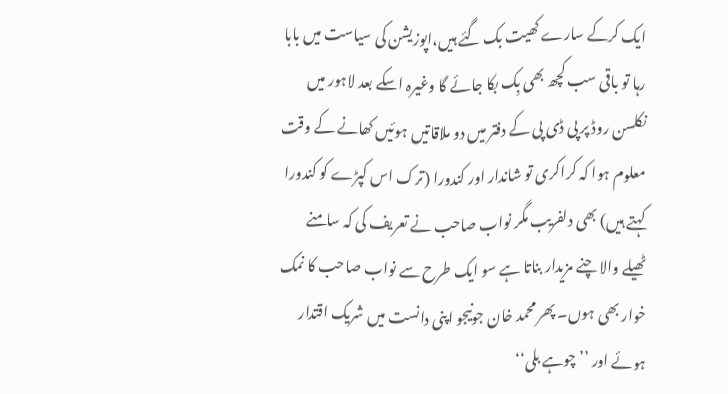ایک کرکے سارے کھیت بک گئے ہیں،اپوزیشن کی سیاست میں بابا رہا تو باقی سب کچھ بھی بِک بکا جائے گا وغیرہ اسکے بعد لاہور میں نکلسن روڈ پر پی ڈی پی کے دفتر میں دو ملاقاتیں ہوئیں کھانے کے وقت معلوم ہوا کہ کراکری تو شاندار اور کندورا (ترک اس کپڑے کو کندورا کہتے ہیں) بھی دلفریب مگر نواب صاحب نے تعریف کی کہ سامنے ٹھیلے والا چنے مزیدار بناتا ہے سو ایک طرح سے نواب صاحب کا نمک خوار بھی ہوں۔ پھر محمد خان جونیجو اپنی دانست میں شریک اقتدار ہوئے اور ’’ چوہے بلی‘‘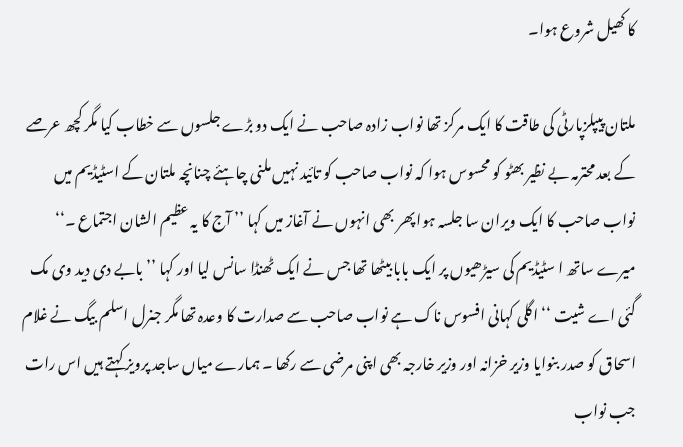کا کھیل شروع ہوا۔

ملتان پیپلزپارٹی کی طاقت کا ایک مرکز تھا نواب زادہ صاحب نے ایک دو بڑے جلسوں سے خطاب کیا مگر کچھ عرصے کے بعد محترمہ بے نظیر بھٹو کو محسوس ہوا کہ نواب صاحب کو تائید نہیں ملنی چاہئے چنانچہ ملتان کے اسٹیڈیم میں نواب صاحب کا ایک ویران سا جلسہ ہوا پھر بھی انہوں نے آغاز میں کہا ’’ آج کا یہ عظیم الشان اجتماع ۔‘‘ میرے ساتھ ا سٹیڈیم کی سیڑھیوں پر ایک بابا بیٹھا تھا جس نے ایک ٹھنڈا سانس لیا اور کہا ’’بابے دی دید وی مک گئی اے شیت ‘‘ اگلی کہانی افسوس ناک ہے نواب صاحب سے صدارت کا وعدہ تھا مگر جنرل اسلم بیگ نے غلام اسحاق کو صدر بنوایا وزیر خزانہ اور وزیر خارجہ بھی اپنی مرضی سے رکھا ۔ ہمارے میاں ساجد پرویز کہتے ہیں اس رات جب نواب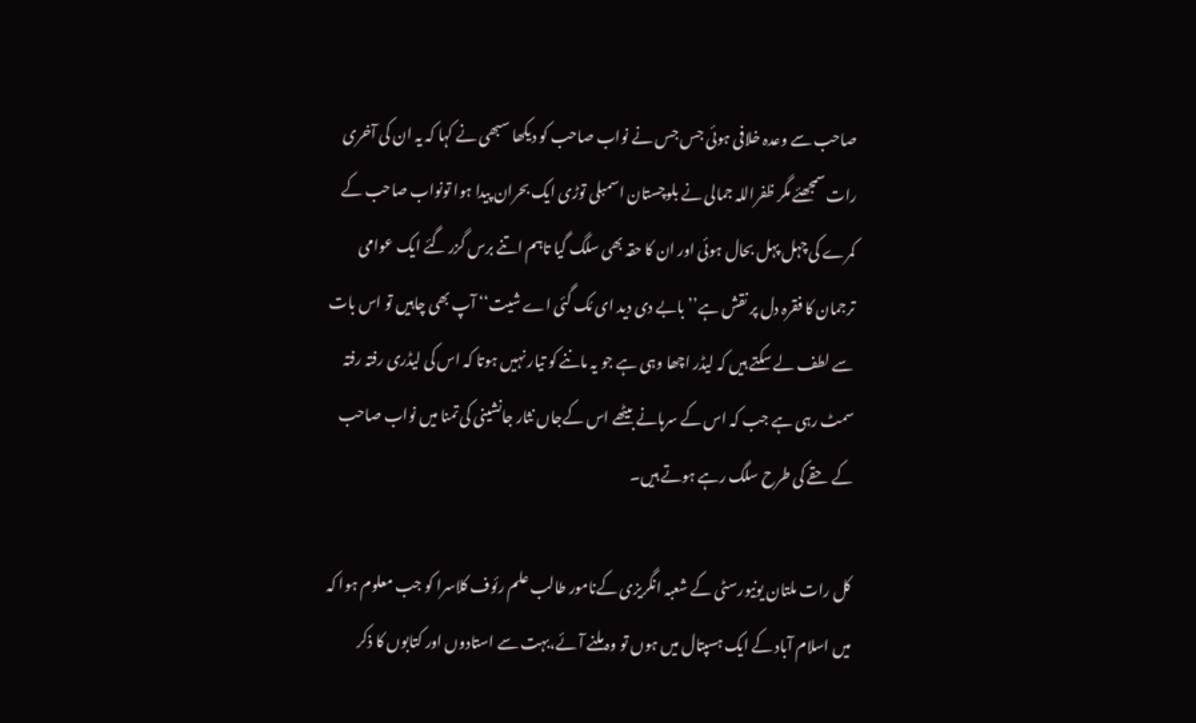صاحب سے وعدہ خلافی ہوئی جس جس نے نواب صاحب کو دیکھا سبھی نے کہا کہ یہ ان کی آخری رات سمجھئے مگر ظفراللہ جمالی نے بلوچستان اسمبلی توڑی ایک بحران پیدا ہوا تونواب صاحب کے کمرے کی چہل پہل بحال ہوئی اور ان کا حقہ بھی سلگ گیا تاہم اتنے برس گزر گئے ایک عوامی ترجمان کا فقرہ دل پر نقش ہے’’بابے دی دید ای مُک گئی اے شیت‘‘ آپ بھی چاہیں تو اس بات سے لطف لے سکتے ہیں کہ لیڈر اچھا وہی ہے جو یہ ماننے کو تیار نہیں ہوتا کہ اس کی لیڈری رفتہ رفتہ سمٹ رہی ہے جب کہ اس کے سرہانے بیٹھے اس کےجاں نثار جانشینی کی تمنا میں نواب صاحب کے حقے کی طرح سلگ رہے ہوتے ہیں۔

کل رات ملتان یونیورسٹی کے شعبہ انگریزی کےنامور طالب علم رئوف کلاسرا کو جب معلوم ہوا کہ میں اسلام آباد کے ایک ہسپتال میں ہوں تو وہ ملنے آئے،بہت سے استادوں اور کتابوں کا ذکر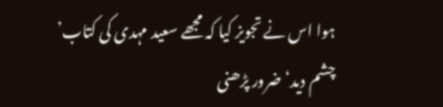ہوا اس نے تجویز کیا کہ مجھے سعید مہدی کی کتاب’ چشم دید‘ ضرور پڑھنی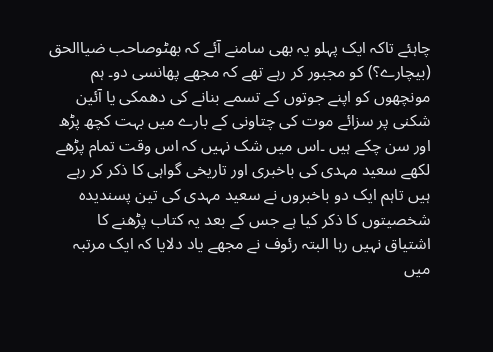چاہئے تاکہ ایک پہلو یہ بھی سامنے آئے کہ بھٹوصاحب ضیاالحق (بیچارے؟) کو مجبور کر رہے تھے کہ مجھے پھانسی دو۔ ہم مونچھوں کو اپنے جوتوں کے تسمے بنانے کی دھمکی یا آئین شکنی پر سزائے موت کی چتاونی کے بارے میں بہت کچھ پڑھ اور سن چکے ہیں ۔اس میں شک نہیں کہ اس وقت تمام پڑھے لکھے سعید مہدی کی باخبری اور تاریخی گواہی کا ذکر کر رہے ہیں تاہم ایک دو باخبروں نے سعید مہدی کی تین پسندیدہ شخصیتوں کا ذکر کیا ہے جس کے بعد یہ کتاب پڑھنے کا اشتیاق نہیں رہا البتہ رئوف نے مجھے یاد دلایا کہ ایک مرتبہ میں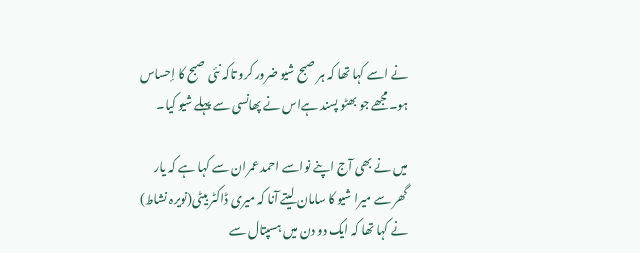نے اسے کہا تھا کہ ہر صبح شیو ضرور کرو تاکہ نئی صبح کا إحساس ہو۔مجھے جو بھٹو پسند ہےاس نے پھانسی سے پہلے شیو کیا۔

میں نے بھی آج اپنے نواسے احمد عمران سے کہا ہے کہ یار گھر سے میرا شیو کا سامان لیتے آنا کہ میری ڈاکٹر بیٹی(نویرہ نشاط) نے کہا تھا کہ ایک دو دن میں ہسپتال سے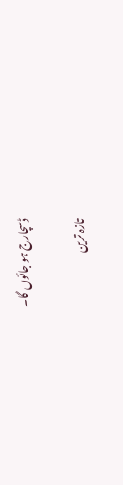ڈسچارج ہو جائوں گا۔

تازہ ترین